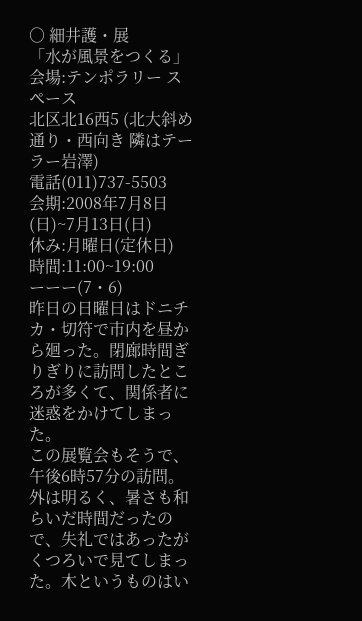○ 細井護・展
「水が風景をつくる」
会場:テンポラリー スペース
北区北16西5 (北大斜め通り・西向き 隣はテーラー岩澤)
電話(011)737-5503
会期:2008年7月8日(日)~7月13日(日)
休み:月曜日(定休日)
時間:11:00~19:00
ーーー(7・6)
昨日の日曜日はドニチカ・切符で市内を昼から廻った。閉廊時間ぎりぎりに訪問したところが多くて、関係者に迷惑をかけてしまった。
この展覧会もそうで、午後6時57分の訪問。外は明るく、暑さも和らいだ時間だったので、失礼ではあったがくつろいで見てしまった。木というものはい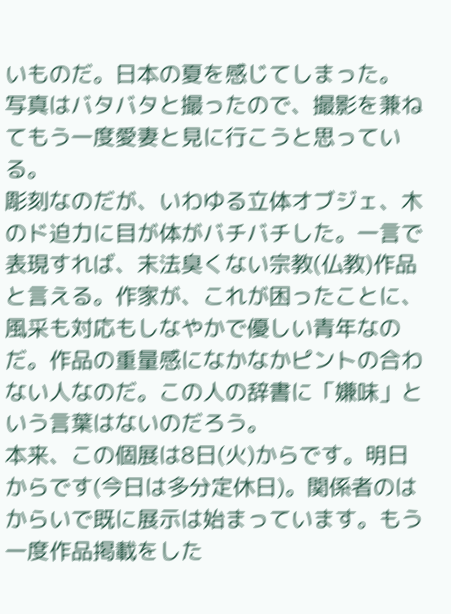いものだ。日本の夏を感じてしまった。
写真はバタバタと撮ったので、撮影を兼ねてもう一度愛妻と見に行こうと思っている。
彫刻なのだが、いわゆる立体オブジェ、木のド迫力に目が体がバチバチした。一言で表現すれば、末法臭くない宗教(仏教)作品と言える。作家が、これが困ったことに、風采も対応もしなやかで優しい青年なのだ。作品の重量感になかなかピントの合わない人なのだ。この人の辞書に「嫌味」という言葉はないのだろう。
本来、この個展は8日(火)からです。明日からです(今日は多分定休日)。関係者のはからいで既に展示は始まっています。もう一度作品掲載をした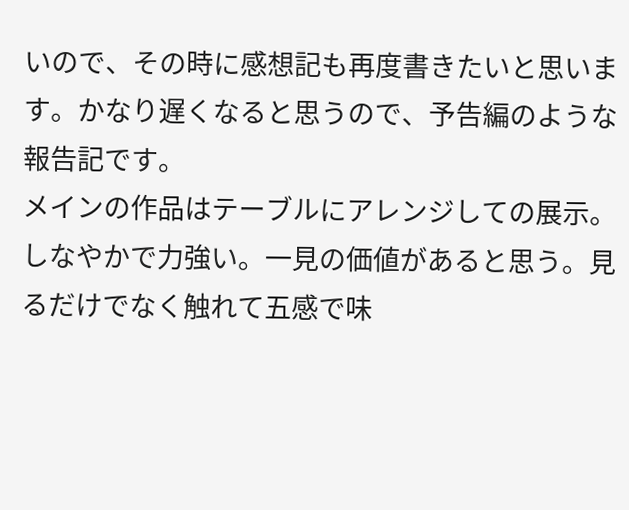いので、その時に感想記も再度書きたいと思います。かなり遅くなると思うので、予告編のような報告記です。
メインの作品はテーブルにアレンジしての展示。しなやかで力強い。一見の価値があると思う。見るだけでなく触れて五感で味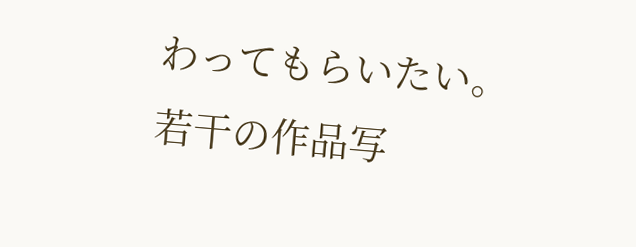わってもらいたい。
若干の作品写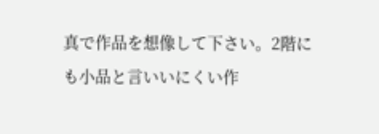真で作品を想像して下さい。2階にも小品と言いいにくい作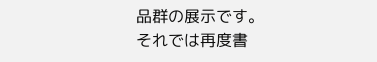品群の展示です。
それでは再度書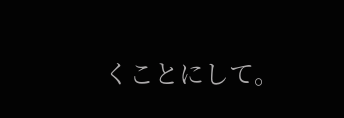くことにして。